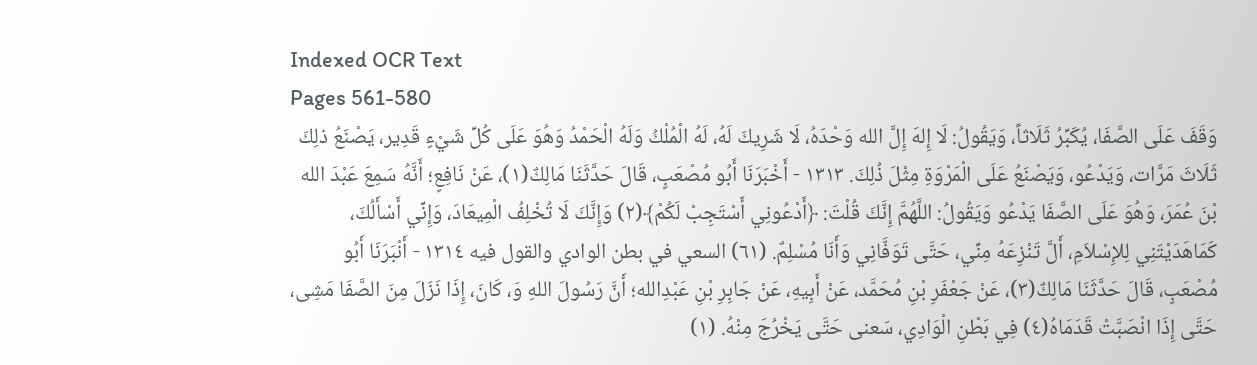Indexed OCR Text
Pages 561-580
وَقَفَ عَلَى الصَّفَا، يُكَبِّرُ ثَلَاثاً، وَيَقُولُ: لَا إِلهَ إِلَّ الله وَحْدَهُ، لَا شَرِيكَ لَهُ، لَهُ الْمُلْكُ وَلَهُ الْحَمْدُ وَهُوَ عَلَى كُلِّ شَيْءٍ قَدِير، يَصْنَعُ ذلِكَ ثَلَاثَ مَرَّات، وَيَدْعُو، وَيَصْنَعُ عَلَى الْمَرْوَةِ مِثْلَ ذُلِكَ. ١٣١٣ - أَخْبَرَنَا أَبُو مُصْعَبٍ، قَالَ حَدَّثَنَا مَالِكٌ(١)، عَنْ نَافِعٍ؛ أَنَّهُ سَمِعَ عَبْدَ الله بْنَ عُمَرَ، وَهُوَ عَلَى الصَّفَا يَدْعُو وَيَقُولُ: اللَّهُمَّ إِنَّكَ قُلْتَ: ﴿أَدْعُونِي أَسْتَجِبْ لَكُمْ﴾(٢) وَإِنَّكَ لَا تُخْلِفُ الْمِيعَادَ، وَإِنِّي أَسْأَلُكَ، كَمَاهَدَيْتَنِي لِلإِسْلاَمِ، أَلَّ تَنْزِعَهُ مِنِّي، حَتَّى تَوَفَّانِي وَأَنَا مُسْلِمٌ. (٦١) السعي في بطن الوادي والقول فيه ١٣١٤ - أَنْبَرَنَا أَبُو مُصْعَبٍ، قَالَ حَدَّثَنَا مَالِكٌ(٣)، عَنْ جَعْفَرِ بْنِ مُحَمَّد، عَنْ أَبِيهِ، عَنْ جَابِرِ بْنِ عَبْدِالله؛ أَنَّ رَسُولَ اللهِ وَ، كَانَ، إِذَا نَزَلَ مِنَ الصَّفَا مَشِى، حَتَّى إِذَا انْصَبَّتْ قَدَمَاهُ(٤) فِي بَطْنِ الْوَادِي، سَعنى حَتَّى يَخْرُجَ مِنْهُ. (١)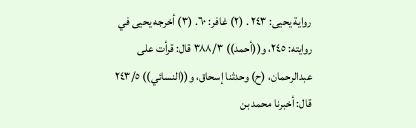رواية يحيى: ٢٤٣ . (٢) غافر: ٦٠. (٣) أخرجه يحيى في روايته: ٢٤٥، و((أحمد)) ٣٨٨/٣ قال: قرأت على عبدالرحمان، (ح) وحدثنا إسحاق، و((النسائي)) ٢٤٣/٥ قال: أخبرنا محمد بن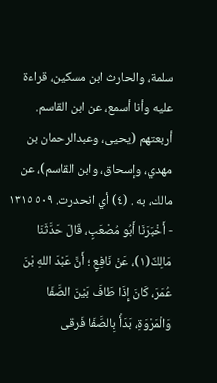سلمة، والحارث ابن مسكين، قراءة عليه وأنا أسمع، عن ابن القاسم. أربعتهم (يحيى، وعبدالرحمان بن مهدي، وإسحاق، وابن القاسم)، عن مالك، به . (٤) أي انحدرت. ٥٠٩ ١٣١٥ - أَخْبَرَنَا أَبُو مُصْعَبٍ، قَالَ حَدَّثَنَا مَالِكٌ(١)، عَنْ نَافِعٍ ؛ أَنَّ عَبْدَ اللهِ بْنَ عُمَرَ، كَانَ إِذَا طَافَ بَيْنَ الصَّفَا وَالْمَرْوَةِ، بَدَأْ بِالصَّفَا فَرقى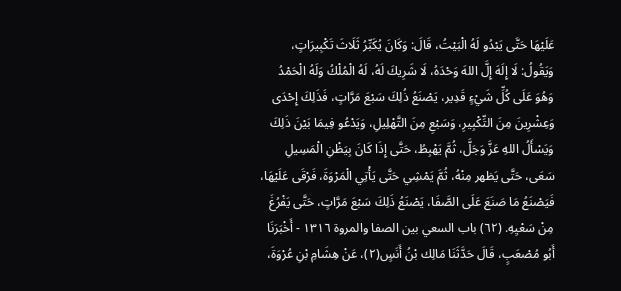عَلَيْهَا حَتَّى يَبْدُو لَهُ الْبَيْتُ، قَالَ: وَكَانَ يُكَبِّرُ ثَلَاثَ تَكْبِيرَاتٍ، وَيَقُولُ: لَا إِلَهَ إِلَّ اللهَ وَحْدَهُ، لَا شَرِيكَ لَهُ، لَهُ الْمُلْكُ وَلَهُ الْحَمْدُ وَهُوَ عَلَى كُلِّ شَيْءٍ قَدِير، يَصْنَعُ ذُلِكَ سَبْعَ مَرَّاتٍ، فَذَلِكَ إِحْدَى وَعِشْرِينَ مِنَ التِّكْبِيرِ، وَسَبْعِ مِنَ التَّهْلِيلِ، وَيَدْعُو فِيمَا بَيْنَ ذَلِكَ وَيَسْأَلُ اللهِ عَزَّ وَجَلَّ، ثُمَّ يَهْبِطُ، حَتَّى إِذَا كَانَ بِيَظْنِ الْمَسِيلِ سَعَى، حَتَّى يَظهر مِنْهُ، ثُمَّ يَمْشِي حَتَّى يَأْتِي الْمَرْوَةَ، فَرْقَى عَلَيْهَا، فَيَصْنَعُ مَا صَنَعَ عَلَى الصَّفَا، يَصْنَعُ ذَلِكَ سَبْعَ مَرَّاتٍ، حَتَّى يَفْرُغَ مِنْ سَعْيِهِ. (٦٢) باب السعي بين الصفا والمروة ١٣١٦ - أَخْبَرَنَا أَبُو مُصْعَبٍ، قَالَ حَدَّثَنَا مَالِك بْنُ أَنَسٍ(٢)، عَنْ هِشَامِ بْنِ عُرْوَةَ،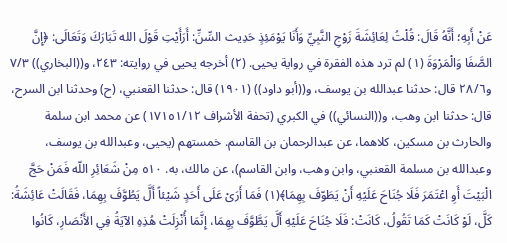عَنْ أَبِهِ؛ أَنَّهُ قَالَ: قُلْتُ لِعَائِشَةَ زَوْجِ النَّبِيِّ وَأَنَا يَوْمَئِذٍ حَدِيث السِّنِّ: أَرَأَيْتِ قَوْلَ الله تَبَارَكَ وَتَعَالَى: ﴿إِنَّ الصَّفَا وَالْمَرْوَةَ (١) لم ترد هذه الفقرة في رواية يحيى. (٢) أخرجه يحيى في روايته: ٢٤٣، و((البخاري)) ٧/٣ و٢٨/٦ قال: حدثنا عبدالله بن يوسف، و((أبو داود)) (١٩٠١) قال: حدثنا القعنبي، (ح) وحدثنا ابن السرح، قال: حدثنا ابن وهب، و((النسائي)) في الكبري (تحفة الأشراف ١٧١٥١/١٢) عن محمد ابن سلمة والحارث بن مسكين، كلاهما، عن عبدالرحمان بن القاسم. خمستهم (يحيى، وعبدالله بن يوسف، وعبدالله بن مسلمة القعنبي، وابن وهب، وابن القاسم)، عن مالك، به. ٥١٠ مِنْ شَعَائِرِ اللّه فَمَنْ حَجَّ الْبَيْتَ أَوِ اعْتَمَرَ فَلَا جُنَاحَ عَلَيْهِ أَنْ يَطَوّفَ بِهِمَا﴾(١) فَمَا أَرَىْ عَلَى أَحَدٍ شَيْئاً أَلَّ يَطُوَّفَ بِهِمَا، فَقَالَتْ عَائِشَةُ: كَلَّ، لَوْ كَانَتْ كَمَا تَقُولُ، كَانَتْ: فَلَا جُنَاحَ عَلَيْهِ أَلَّ يَطَّوَّفَ بِهِمَا، إِنَّمَا أُنْزِلَتْ هُذِهِ الآيَةُ فِي الأَنْصَارِ، كَانُوا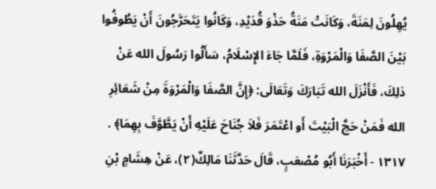يُهِلُونَ لِمَنَةَ، وَكَانَتْ مَنَةُ حَذْوَ قُدَيْدِ، وَكَانُوا يَتَحَرَّجُونَ أَنْ يَطُوفُوا بَيْنَ الصَّفَا وَالْمَرْوَةِ، فَلَمَّا جَاءَ الإِسْلَامُ، سَأَلُوا رَسُولَ الله عَنْ ذلِكَ، فَأَنْزَلَ الله تَبَارَكَ وَتَعَالَى: ﴿إِنَّ الصَّفَا وَالْمَرْوَةَ مِنْ شَعَائِرِ الله فَمَنْ حَجَّ الْبَيْتَ أَو اعْتَمَرَ فَلاَ جُنَاحَ عَلَيْهِ أَنْ يَطَّوَّفَ بِهِمَا﴾ . ١٣١٧ - أَخْبَرَنَا أَبُو مُصْعَبٍ، قَالَ حَدَّثَنَا مَالِكٌ(٢)، عَنْ هِشَامٍ بْنِ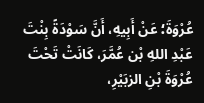عُرْوَةَ؛ عَنْ أَبِيهِ، أَنَّ سَوْدَةً بِنْتَ عَبْدِ اللهِ بْن عُمَّرَ، كَانَتْ تَحْتَ عُرْوَةَ بْنِ الزبَيْرِ،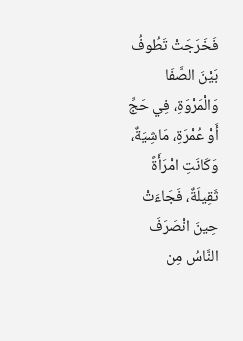فَخَرَجَتْ تَطُوفُ بَيْنَ الصَّفَا وَالْمَرْوَةِ، فِي حَجِّ أَوْ عُمْرَةِ، مَاشِيَةٌ، وَكَانَتِ امْرَأَةً ثَقِيلَةٌ، فَجَاءَتْ حِينَ انْصَرَفَ النَّاسُ مِن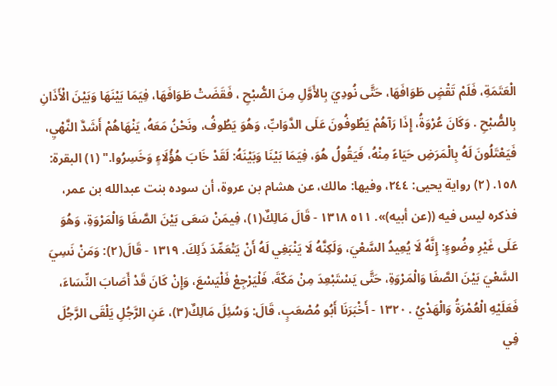الْعَتَمَةِ، فَلَمْ تَقْضٍ طَوَافَهَا، حَتَّى نُودِيَ بِالأَوَّلِ مِنَ الصُّبْحِ ، فَقَضَتْ طَوَافَهَا، فِيَمَا بَيْنَهَا وَبَيْنَ الْأَذَانِ بِالصُّبْحِ . وَكَانَ عُرْوَةُ، إِذَا رَآهُمْ يَطُوفُونَ عَلَى الدَّوَابِّ، وَهُوَ يَطُوفُ، ونَحْنُ مَعَهُ، يَنْهَاهُمْ أَشَدَّ النَّهْيِ، فَيَعْتَلُونَ لَهُ بِالْمَرَضِ حَيَاءً مِنْهُ، فَيَقُولُ هُوَ، فِيَمَا بَيْنَا وَبَيْنَهُ: لَقَدْ خَابَ هُؤُلَاءٍ وَخَسِرُوا." (١) البقرة: ١٥٨. (٢) رواية يحيى: ٢٤٤، وفيها: مالك، عن هشام بن عروة، أن سوده بنت عبدالله بن عمر، فذكره ليس فيه ((عن أبيه)». ٥١١ ١٣١٨ - قَالَ مَالِكٌ(١)، فِيمَنْ سَعَى بَيْنَ الصَّفَا وَالْمَرْوَةِ، وَهُوَ عَلَى غَيْرِ وضُوءٍ: إِنَّهُ لَا يُعِيدُ السَّعْيَ، وَلَكِنَّهُ لَا يَنْبَغِي لَهُ أَنْ يَتْعَمِّدَ ذَلِكَ. ١٣١٩ - قَالَ(٢): وَمَنْ نَسِيَ السَّعْيَ بَيْنَ الصَّفَا وَالْمَرْوَةِ، حَتَّى يَسْتَبْعِدَ مِنْ مَكّةَ، فَلْيَرْجِعْ فَلْيَسْعَ، وَإِنْ كَانَ قَدْ أَصَابَ النِّسَاءَ، فَعَلَيْهِ الْعُمْرَةُ وَالْهَدْيُ . ١٣٢٠ - أَخْبَرَنَا أَبُو مُصْعَبٍ، قَالَ: وَسُئِلَ مَالِكٌ(٣)، عَنِ الرَّجُلِ يَلْقَى الرَّجُلَ فِي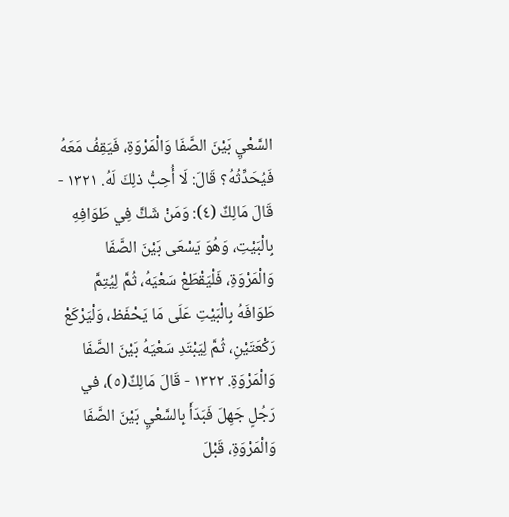السَّعْيِ بَيْنَ الصَّفَا وَالْمَرْوَةِ، فَيَقِفُ مَعَهُ فَيُحَدِّثُهُ؟ قَالَ: لَا أُحِبُّ ذلِكَ لَهُ. ١٣٢١ - قَالَ مَالِكٌ (٤): وَمَنْ شَكَّ فِي طَوَافِهِ بِالْبَيْتِ، وَهُوَ يَسْعَى بَيْنَ الصَّفَا وَالْمَرْوَةِ، فَلْيَقْطَعْ سَعْيَهُ، ثُمَّ لِيُتِمَّ طَوَافَهُ بِالْبَيْتِ عَلَى مَا يَحْفَظ، وَلْيَرْكَعْ رَكْعَتَيْنِ، ثُمَّ لِيَبْتَدِ سَعْيَهُ بَيْنَ الصَّفَا وَالْمَرْوَةِ. ١٣٢٢ - قَالَ مَالِكٌ(٥)، في رَجُلٍ جَهِلَ فَبَدَأَ بِالسَّعْيِ بَيْنَ الصَّفَا وَالْمَرْوَةِ، قَبْلَ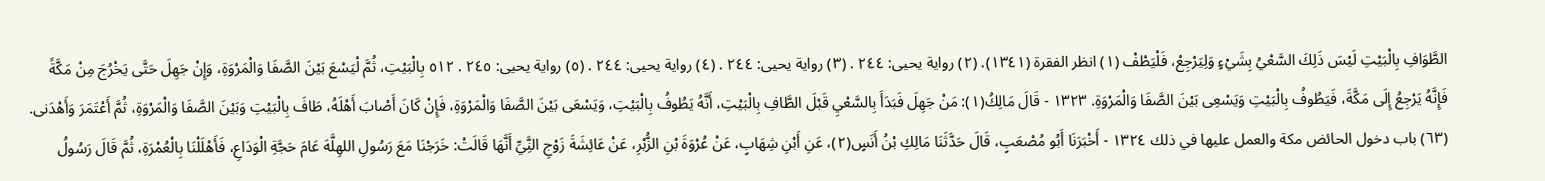الطَّوَافِ بِالْبَيْتِ لَيْسَ ذَلِكَ السَّعْيُ بِشَيْءٍ وَلِيَرْجِعْ، فَلْيَطْفْ (١) انظر الفقرة (١٣٤١). (٢) رواية يحيى: ٢٤٤ . (٣) رواية يحيى: ٢٤٤ . (٤) رواية يحيى: ٢٤٤ . (٥) رواية يحيى: ٢٤٥ . ٥١٢ بِالْبَيْتِ، ثُمَّ لْيَسْعَ بَيْنَ الصَّفَا وَالْمَرْوَةِ، وَإِنْ جَهِلَ حَتَّى يَخْرُجَ مِنْ مَكَّةً فَإِنَّهُ يَرْجِعُ إِلَى مَكَّةَ، فَيَطُوفُ بِالْبَيْتِ وَيَسْعِى بَيْنَ الصَّفَا وَالْمَرْوَةِ. ١٣٢٣ - قَالَ مَالِكُ(١): مَنْ جَهِلَ فَبَدَأَ بِالسَّعْيِ قَبْلَ الطَّافِ بِالْبَيْتِ، أَنَّهُ يَطُوفُ بِالْبَيْتِ، وَيَسْعَى بَيْنَ الصَّفَا وَالْمَرْوَةِ، فَإِنْ كَانَ أَصْابَ أَهْلَهُ، طَافَ بِالْبَيْتِ وَبَيْنَ الصَّفَا وَالْمَرْوَةِ، ثُمَّ أَعْتَمَرَ وَأَهْدَنى. (٦٣) باب دخول الحائض مكة والعمل عليها في ذلك ١٣٢٤ - أَخْبَرَنَا أَبُو مُصْعَبٍ، قَالَ حَدَّثَنَا مَالِكِ بْنُ أَنَسٍ(٢)، عَنِ أَبْنِ شِهَابٍ، عَنْ عُرْوَةَ بْنِ الزُّبْرِ، عَنْ عَائِشَةَ زَوْجِ النَِّيِّ أَنَّهَا قَالَتْ: خَرَجْنَا مَعَ رَسُولِ اللهِلَّهَ عَامَ حَجَّةِ الْوَدَاعِ، فَأَهْلَلْنَا بِالْعُمْرَةِ، ثُمَّ قَالَ رَسُولُ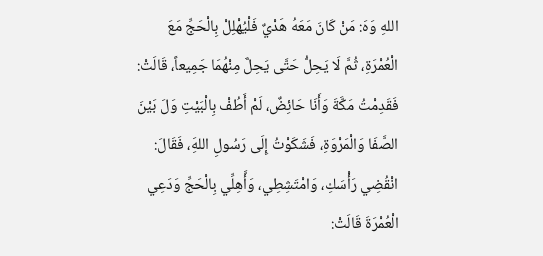اللهِ وَهَ: مَنْ كَانَ مَعَهُ هَدْيٌ فَلْيُهْلِلْ بِالْحَجِّ مَعَ الْعُمْرَةِ، ثُمَّ لَا يَحِلُّ حَتَّى يَحِلَّ مِنْهُمَا جَمِيعاً، قَالَتْ: فَقَدِمْتُ مَكَّةَ وَأَنَا حَائِضٌ، لَمْ أَطُفْ بِالْبَيْتِ وَلَ بَيْنَ الصَّفَا وَالْمَرْوَةِ، فَشَكَوْتُ إِلَى رَسُولِ اللهَِ، فَقَالَ: انْقُضِي رَأْسَكِ، وَامْتَشِطِي، وَأَّهِلِّي بِالْحَجِّ وَدَعِي الْعُمْرَةَ قَالَتْ: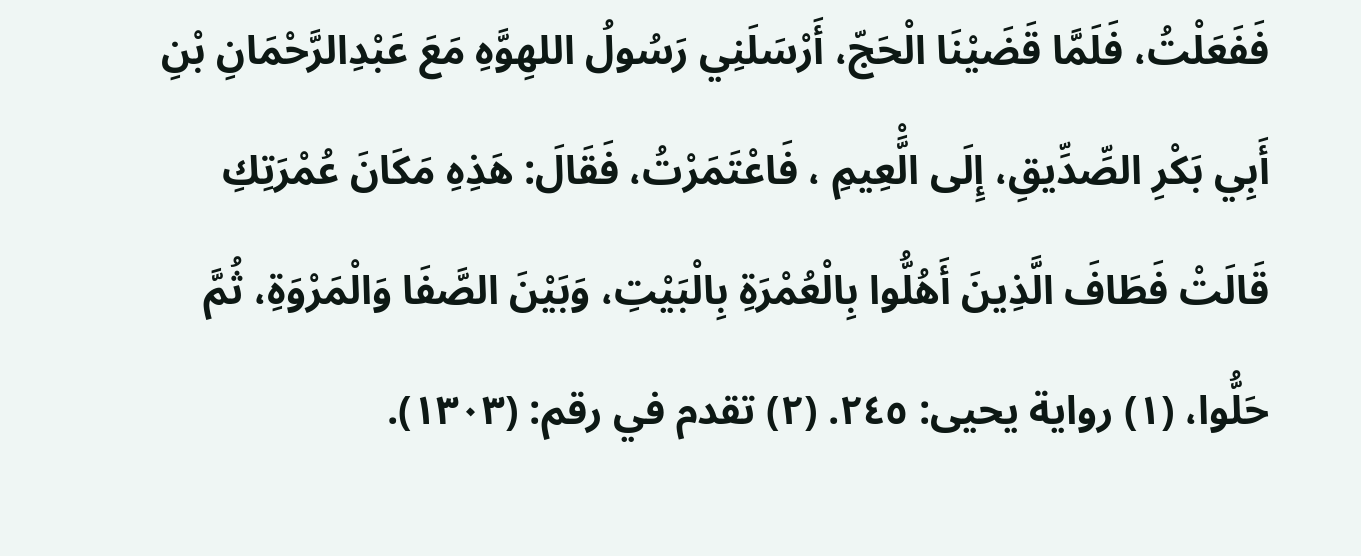فَفَعَلْتُ، فَلَمَّا قَضَيْنَا الْحَجّ، أَرْسَلَنِي رَسُولُ اللهِوَّهِ مَعَ عَبْدِالرَّحْمَانِ بْنِ أَبِي بَكْرِ الصِّدِّيقِ، إِلَى الَّْعِيمِ ، فَاعْتَمَرْتُ، فَقَالَ: هَذِهِ مَكَانَ عُمْرَتِكِ قَالَتْ فَطَافَ الَّذِينَ أَهُلُّوا بِالْعُمْرَةِ بِالْبَيْتِ، وَبَيْنَ الصَّفَا وَالْمَرْوَةِ، ثُمَّ حَلُّوا، (١) رواية يحيى: ٢٤٥. (٢) تقدم في رقم: (١٣٠٣).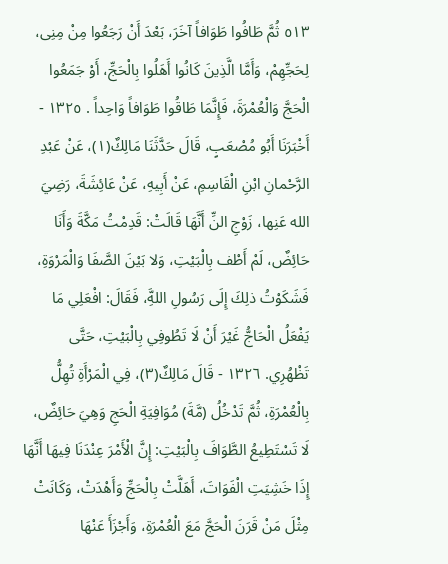٥١٣ ثُمَّ طَافُوا طَوَافاً آخَرَ، بَعْدَ أَنْ رَجَعُوا مِنْ مِنِى، لِحَجِّهِمْ، وَأَمَّا الَّذِينَ كَانُوا أَهَلُوا بِالْحَجِّ، أَوْ جَمَعُوا الْحَجَّ وَالْعُمْرَةَ، فَإِنَّمَا طَاقُوا طَوَافاً وَاحِداً . ١٣٢٥ - أَخْبَرَنَا أَبُو مُصْعَبٍ، قَالَ حَدَّثَنَا مَالِكٌ(١)، عَنْ عَبْدِ الرَّحْمانِ ابْنِ الْقَاسِمِ، عَنْ أَبِيهِ، عَنْ عَائِشَةَ، رَضِيَ الله عَنِها، زَوْجِ النِّ أَنَّهَا قَالَتْ: قَدِمْتُ مَكَّةَ وَأَنَا حَائِضٌ، لَمْ أَطْف بِالْبَيْتِ، وَلا بَيْنَ الصَّفَا وَالْمَرْوَةِ، فَشَكَوْتُ ذلِكَ إِلَى رَسُولِ اللهَِّ، فَقَالَ: افْعَلِي مَا يَفْعَلُ الْحَاجُّ غَيْرَ أَنْ لَا تَطُوفِي بِالْبَيْتِ، حَتَّى تَظْهُرِي. ١٣٢٦ - قَالَ مَالِكٌ(٣)، فِي الْمَرْأَةِ تُهِلُّ بِالْعُمْرَةِ، ثُمَّ تَدْخُلُ (مَّةَ) مُوَافِيَةِ الْحَجِ وَهِيَ حَائِضٌ، لَا تَسْتَطِيعُ الطَّوَافَ بِالْبَيْتِ: إِنَّ الْأَمْرَ عِنْدَنَا فِيهَا أَنَّهَا إِذَا خَشِيَتِ الْفَوَاتَ، أَهَلَّتْ بِالْحَجِّ وَأَهْدَتْ، وَكَانَتْ مِثْلَ مَنْ قَرَنَ الْحَجَّ مَعَ الْعُمْرَةِ، وَأَجْزَأَ عَنْهَا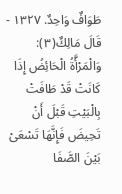طَوَافٌ وَاحِدٌ. ١٣٢٧ - قَالَ مَالِكٌ(٣): وَالْمَرْأَّةُ الْحَائِضُ إِذَا كَانَتْ قَدْ طَافَتْ بِالْبَيْتِ قَبْلَ أَنْ تَحِيضَ فَإِنَّهَا تَسْعَىْ بَيْنَ الصَّفَا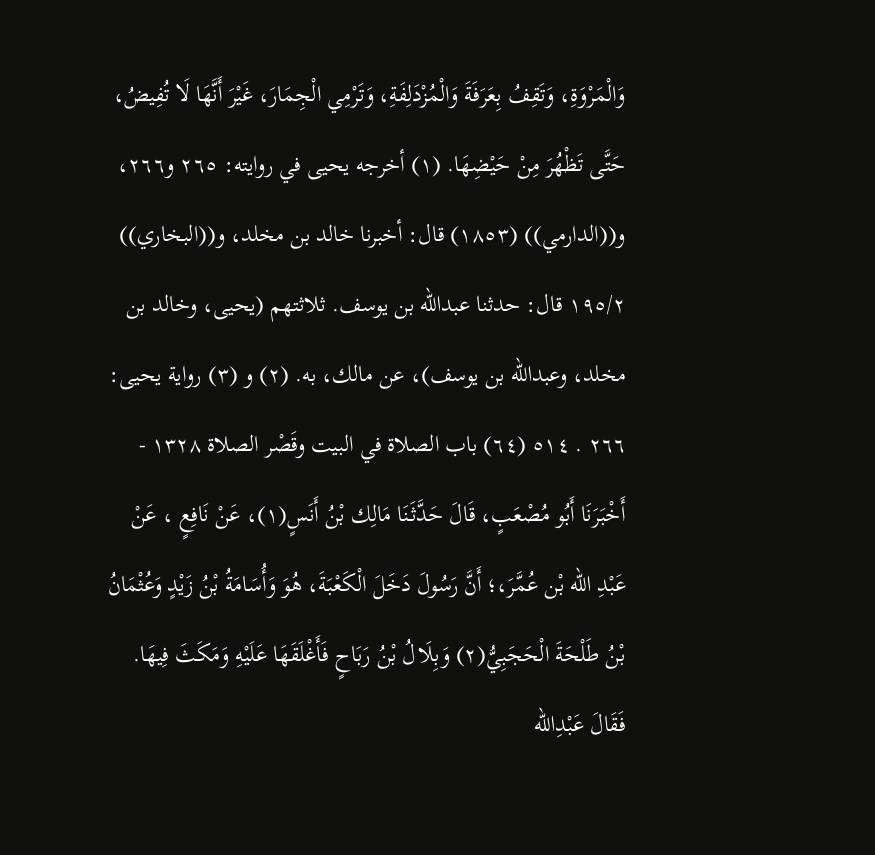وَالْمَرْوَةِ، وَتَقِفُ بِعَرَفَةَ وَالْمُزْدَلِفَةِ، وَتَرْمِي الْجِمَارَ، غَيْرَ أَنَّهَا لَا تُفِيضُ، حَتَّى تَظْهُرَ مِنْ حَيْضِهَا. (١) أخرجه يحيى في روايته: ٢٦٥ و٢٦٦، و((الدارمي)) (١٨٥٣) قال: أخبرنا خالد بن مخلد، و((البخاري)) ١٩٥/٢ قال: حدثنا عبدالله بن يوسف. ثلاثتهم (يحيى، وخالد بن مخلد، وعبدالله بن يوسف)، عن مالك، به. (٢) و (٣) رواية يحيى: ٢٦٦ . ٥١٤ (٦٤) باب الصلاة في البيت وقَصْر الصلاة ١٣٢٨ - أَخْبَرَنَا أَبُو مُصْعَبٍ، قَالَ حَدَّثَنَا مَالِك بْنُ أَنَسٍ(١)، عَنْ نَافِعٍ ، عَنْ عَبْدِ الله بْن عُمَّرَ،؛ أَنَّ رَسُولَ دَخَلَ الْكَعْبَةَ، هُوَ وَأُسَامَةُ بْنُ زَيْدٍ وَعُثْمَانُ بْنُ طَلْحَةَ الْحَجَبِيُّ(٢) وَبِلَالُ بْنُ رَبَاحٍ فَأَغْلَقَهَا عَلَيْهِ وَمَكَثَ فِيهَا. فَقَالَ عَبْدِالله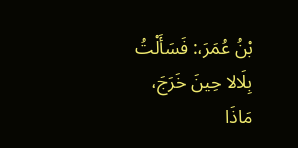بْنُ عُمَرَ،: فَسَأَلْتُ بِلَالا حِينَ خَرَجَ، مَاذَا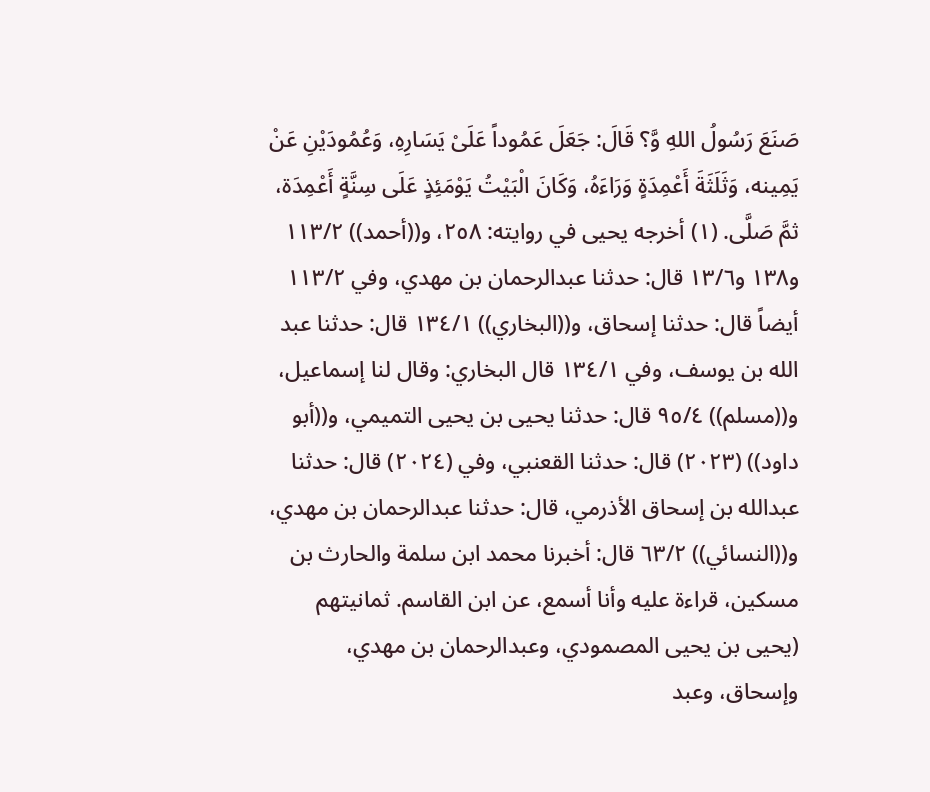صَنَعَ رَسُولُ اللهِ وَّ؟ قَالَ: جَعَلَ عَمُوداً عَلَىْ يَسَارِهِ، وَعُمُودَيْنِ عَنْ يَمِينه، وَثَلَثَةَ أَعْمِدَةٍ وَرَاءَهُ، وَكَانَ الْبَيْتُ يَوْمَئِذٍ عَلَى سِنَّةٍ أَعْمِدَة، ثمَّ صَلَّى. (١) أخرجه يحيى في روايته: ٢٥٨، و((أحمد)) ١١٣/٢ و١٣٨ و١٣/٦ قال: حدثنا عبدالرحمان بن مهدي، وفي ١١٣/٢ أيضاً قال: حدثنا إسحاق، و((البخاري)) ١٣٤/١ قال: حدثنا عبد الله بن يوسف، وفي ١٣٤/١ قال البخاري: وقال لنا إسماعيل، و((مسلم)) ٩٥/٤ قال: حدثنا يحيى بن يحيى التميمي، و((أبو داود)) (٢٠٢٣) قال: حدثنا القعنبي، وفي (٢٠٢٤) قال: حدثنا عبدالله بن إسحاق الأذرمي، قال: حدثنا عبدالرحمان بن مهدي، و((النسائي)) ٦٣/٢ قال: أخبرنا محمد ابن سلمة والحارث بن مسكين، قراءة عليه وأنا أسمع، عن ابن القاسم. ثمانيتهم (يحيى بن يحيى المصمودي، وعبدالرحمان بن مهدي، وإسحاق، وعبد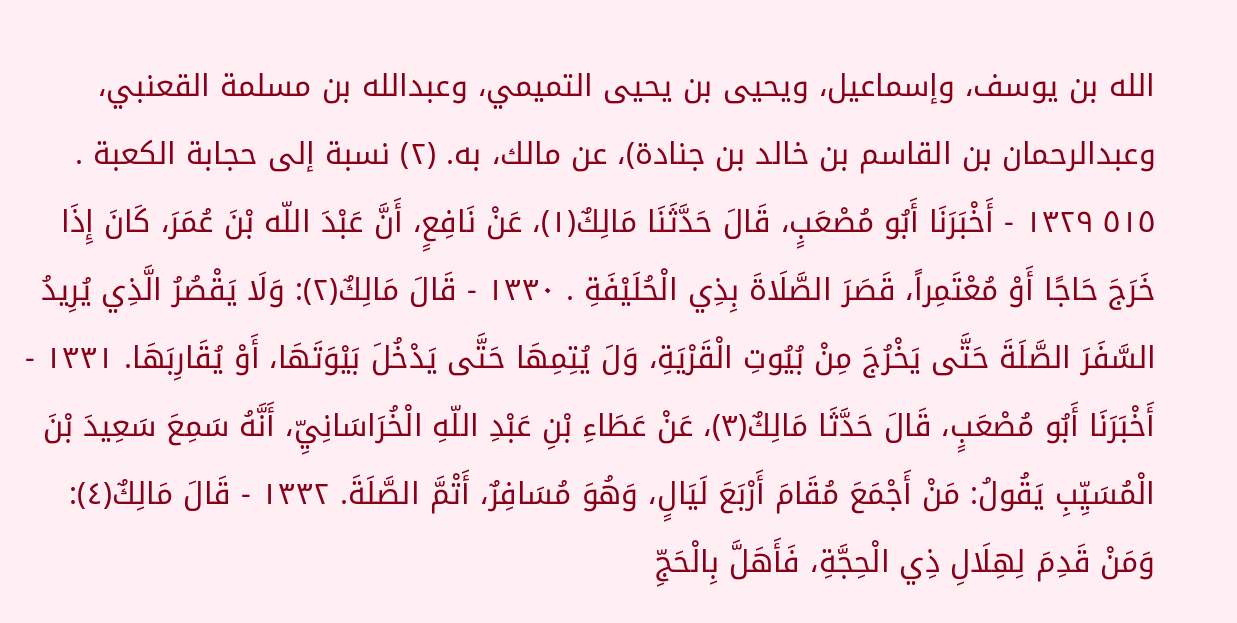الله بن يوسف، وإسماعيل، ويحيى بن يحيى التميمي، وعبدالله بن مسلمة القعنبي، وعبدالرحمان بن القاسم بن خالد بن جنادة)، عن مالك، به. (٢) نسبة إلى حجابة الكعبة . ٥١٥ ١٣٢٩ - أَخْبَرَنَا أَبُو مُصْعَبٍ، قَالَ حَدَّثَنَا مَالِكٌ(١)، عَنْ نَافِعٍ، أَنَّ عَبْدَ اللّه بْنَ عُمَرَ، كَانَ إِذَا خَرَجَ حَاجًا أَوْ مُعْتَمِراً، قَصَرَ الصَّلَاةَ بِذِي الْحُلَيْفَةِ . ١٣٣٠ - قَالَ مَالِكٌ(٢): وَلَا يَقْصُرُ الَّذِي يُرِيدُ السَّفَرَ الصَّلَةَ حَتَّى يَخْرُجَ مِنْ بُيُوتِ الْقَرْيَةِ، وَلَ يُتِمِهَا حَتَّى يَدْخُلَ بَيْوَتَهَا، أَوْ يُقَارِبَهَا. ١٣٣١ - أَخْبَرَنَا أَبُو مُصْعَبٍ، قَالَ حَدَّثَا مَالِكٌ(٣)، عَنْ عَطَاءِ بْنِ عَبْدِ اللّهِ الْخُرَاسَانِيِّ، أَنَّهُ سَمِعَ سَعِيدَ بْنَ الْمُسَيِّبِ يَقُولُ: مَنْ أَجْمَعَ مُقَامَ أَرْبَعَ لَيَالٍ، وَهُوَ مُسَافِرٌ، أَتْمَّ الصَّلَةَ. ١٣٣٢ - قَالَ مَالِكٌ(٤): وَمَنْ قَدِمَ لِهِلَالِ ذِي الْحِجَّةِ، فَأَهَلَّ بِالْحَجِّ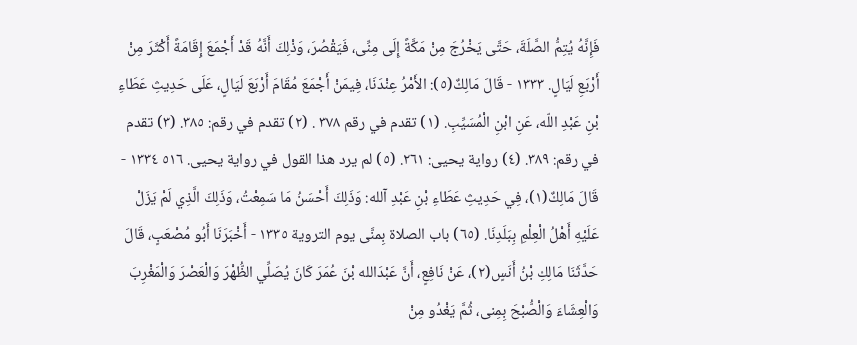فَإِنَّهُ يُتِمُّ الصَّلَةَ، حَتَّى يَخْرُجَ مِنْ مَكَّةً إِلَى مِنِّى، فَيَقْصُرَ، وَذْلِكَ أَنَّهُ قَدْ أَجْمَعَ إِقَامَةً أَكْثَرَ مِنْ أَرْبَعِ لَيَالٍ. ١٣٣٣ - قَالَ مَالِكٌ(٥): الأَمْرُ عِنْدَنَا، فِيمَنْ أَجْمَعَ مُقَامَ أَرْبَعَ لَيَالٍ، عَلَى حَدِيثِ عَطَاءِ بْنِ عَبْدِ اللّه، عَنِ ابْنِ الْمُسَيِّبِ. (١) تقدم في رقم ٣٧٨ . (٢) تقدم في رقم: ٣٨٥. (٣) تقدم في رقم: ٣٨٩. (٤) رواية يحيى: ٢٦١. (٥) لم يرد هذا القول في رواية يحيى. ٥١٦ ١٣٣٤ - قَالَ مَالِكٌ(١)، فِي حَدِيثِ عَطَاءِ بْنِ عَبْدِ آلله: وَذَلِكَ أَحْسَنُ مَا سَمِعْتُ، وَذَلِكَ الَّذِي لَمْ يَزَلْ عَلَيْهِ أَهْلُ الْعِلْمِ بِبَلَدِنَا. (٦٥) باب الصلاة بِمنَّى يوم التروية ١٣٣٥ - أَخْبَرَنَا أَبُو مُصْعَبٍ، قَالَ حَدَّثَنَا مَالِكِ بْنُ أَنَسٍ(٢)، عَنْ نَافِعٍ، أَنَّ عَبْدَالله بْنَ عُمَرَ كَانَ يُصَلِّي الظُّهْرَ وَالْعَصْرَ وَالْمَغْرِبَ وَالْعِشَاءَ وَالْصُّبْحَ بِمِنى، ثُمَّ يَغْدُو مِنْ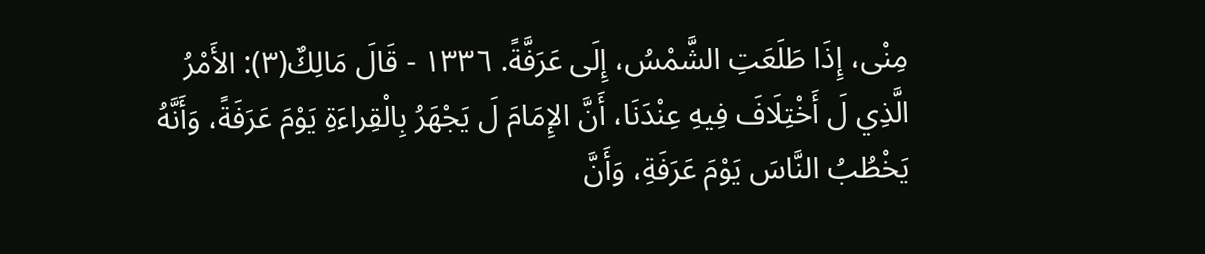مِنْى، إِذَا طَلَعَتِ الشَّمْسُ، إِلَى عَرَفَّةً. ١٣٣٦ - قَالَ مَالِكٌ(٣): الأَمْرُ الَّذِي لَ أَخْتِلَافَ فِيهِ عِنْدَنَا، أَنَّ الإِمَامَ لَ يَجْهَرُ بِالْقِراءَةِ يَوْمَ عَرَفَةً، وَأَنَّهُ يَخْطُبُ النَّاسَ يَوْمَ عَرَفَةِ، وَأَنَّ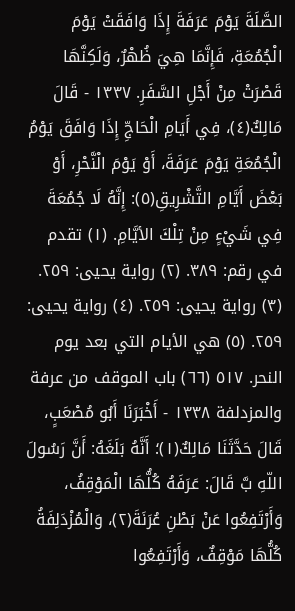الصَّلَةَ يَوْمَ عَرَفَةَ إِذَا وَافَقَتْ يَوْمَ الْجُمُعَةِ، فَإِنَّمَا هِيَ ظُهْرٌ، وَلَكِنَّهَا قَصْرَتْ مِنْ أَجْلِ السَّفَرِ. ١٣٣٧ - قَالَ مَالِكٌ(٤)، فِي أَيَامِ الْحَاجِّ إِذَا وَافَقَ يَوْمُ الْجُمُعَةِ يَوْمَ عَرَفَةَ، أَوْ يَوْمَ الْنَّحْرِ، أَوْ بَعْضَ أَيَّامِ التَّشْرِيقِ(٥): إِنَّهُ لَا جُمُعَةَ فِي شَيْءٍ مِنْ تِلْكَ الأيَّامِ. (١) تقدم في رقم: ٣٨٩. (٢) رواية يحيى: ٢٥٩. (٣) رواية يحيى: ٢٥٩. (٤) رواية يحيى: ٢٥٩. (٥) هي الأيام التي بعد يوم النحر. ٥١٧ (٦٦) باب الموقف من عرفة والمزدلفة ١٣٣٨ - أَخْبَرَنَا أَبُو مُصْعَبٍ، قَالَ حَدَّثَنَا مَالِكٌ(١)؛ أَنَّهُ بَلَغَهُ: أَنَّ رَسُولَ اللّهِ بَّ قَالَ: عَرَفَهُ كُلُّهَا الْمَوْقِفُ، وَأَرْتَفِعُوا عَنْ بَطْنِ عُرَنَةَ(٢)، وَالْمُزْدَلِفَةُ كُلُّهَا مَوْقِفٌ، وَأَرْتَفِعُوا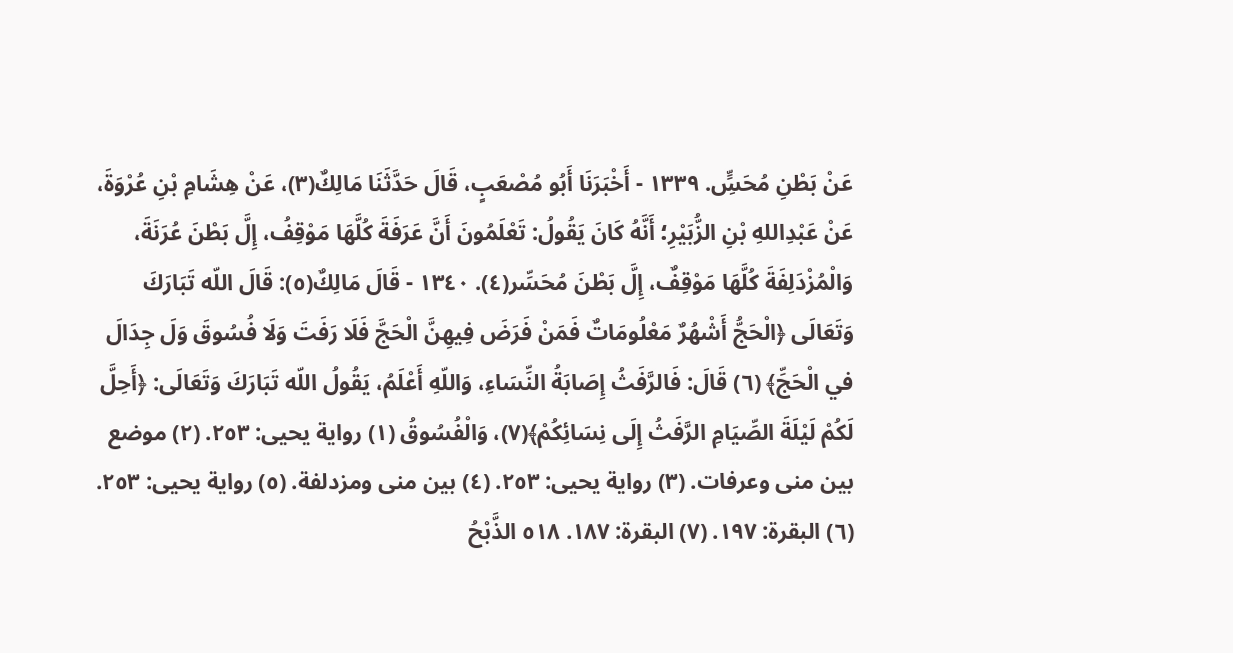عَنْ بَطْنِ مُحَسٍِّ. ١٣٣٩ - أَخْبَرَنَا أَبُو مُصْعَبٍ، قَالَ حَدَّثَنَا مَالِكٌ(٣)، عَنْ هِشَامِ بْنِ عُرْوَةَ، عَنْ عَبْدِاللهِ بْنِ الزُّبَيْرِ؛ أَنَّهُ كَانَ يَقُولُ: تَعْلَمُونَ أَنَّ عَرَفَةَ كُلَّهَا مَوْقِفُ، إِلَّ بَطْنَ عُرَنَةَ، وَالْمُزْدَلِفَةَ كُلَّهَا مَوْقِفٌ، إِلَّ بَطْنَ مُحَسِّر(٤). ١٣٤٠ - قَالَ مَالِكٌ(٥): قَالَ اللّه تَبَارَكَ وَتَعَالَى ﴿الْحَجُّ أَشْهُرٌ مَعْلُومَاتٌ فَمَنْ فَرَضَ فِيهِنَّ الْحَجَّ فَلَا رَفَتَ وَلَا فُسُوقَ وَلَ جِدَالَ في الْحَجِّ﴾ (٦) قَالَ: فَالرَّفَثُ إِصَابَةُ النِّسَاءِ، وَاللّهِ أَعْلَمُ، يَقُولُ اللّه تَبَارَكَ وَتَعَالَى: ﴿أَحِلَّ لَكُمْ لَيْلَةَ الصِّيَامِ الرَّفَثُ إِلَى نِسَائِكُمْ﴾(٧)، وَالْفُسُوقُ (١) رواية يحيى: ٢٥٣. (٢) موضع بين منى وعرفات. (٣) رواية يحيى: ٢٥٣. (٤) بين منى ومزدلفة. (٥) رواية يحيى: ٢٥٣. (٦) البقرة: ١٩٧. (٧) البقرة: ١٨٧. ٥١٨ الذَّبْحُ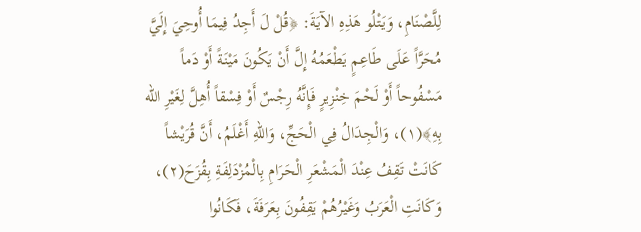لِلَّصْنَامِ، وَيَتْلُو هَذِهِ الآيَةَ: ﴿قُلْ لَ أَجِدُ فِيمَا أُوحِيَ إِلَيَّ مُحَرَّاً عَلَى طَاعِمٍ يَطْعَمُهُ إِلَّ أَنْ يَكُونَ مَيْنَةً أَوْ دَماً مَسْفُوحاً أَوْ لَحْمَ خِنْزِيرٍ فَإِنَّهُ رِجْسٌ أَوْ فِسْقاً أُهِلَّ لِغَيْرِ الله بِهِ﴾(١)، وَالْجِدَالُ فِي الْحَجِّ، وَاللهِ أَغْلَمُ، أَنَّ قُرَيْشاً كَانَتْ تَقِفُ عِنْدَ الْمَشْعَرِ الْحَرَامِ بِالْمُزْدَلِفَةِ بِقُزَحَ(٢)، وَكَانَتِ الْعَرَبُ وَغَيْرُهُمْ يَقِفُونَ بِعَرَفَةَ، فَكَانُوا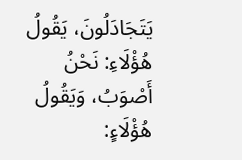يَتَجَادَلُونَ، يَقُولُ هُؤْلَاءِ: نَحْنُ أَصْوَبُ، وَيَقُولُ هُؤْلَاءٍ: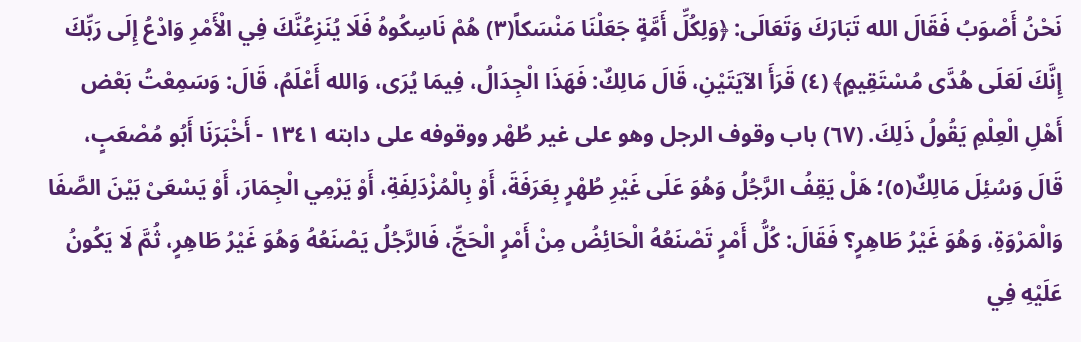نَحْنُ أَصْوَبُ فَقَالَ الله تَبَارَكَ وَتَعَالَى: ﴿وَلِكُلِّ أَمَّةٍ جَعَلْنَا مَنْسَكاً(٣) هُمْ نَاسِكُوهُ فَلَا يُنَزِعُنَّكَ فِي الْأَمْرِ وَادْعُ إِلَى رَبِّكَ إِنَّكَ لَعَلَى هُدَّى مُسْتَقِيمٍ﴾ (٤) قَرَأَ الآيَتَيْنِ، قَالَ مَالِكٌ: فَهَذَا الْجِدَالُ، فِيمَا يُرَى، وَالله أَعْلَمُ، قَالَ: وَسَمِعْتُ بَعْض أَهْلِ الْعِلْمِ يَقُولُ ذَلِكَ. (٦٧) باب وقوف الرجل وهو على غير طُهْر ووقوفه على دابته ١٣٤١ - أَخْبَرَنَا أَبُو مُصْعَبٍ، قَالَ وَسُئِلَ مَالِكٌ(٥)؛ هَلْ يَقِفُ الرَّجُلُ وَهُوَ عَلَى غَيْرِ طُهْرٍ بِعَرَفَةَ، أَوْ بِالْمُزْدَلِفَةِ، أَوْ يَرْمِي الْجِمَارَ، أَوْ يَسْعَىْ بَيْنَ الصَّفَا وَالْمَرْوَةِ، وَهُوَ غَيْرُ طَاهِرٍ؟ فَقَالَ: كُلُّ أَمْرٍ تَصْنَعُهُ الْحَائِضُ مِنْ أَمْرٍ الْحَجِّ، فَالرَّجُلُ يَصْنَعُهُ وَهُوَ غَيْرُ طَاهِرٍ، ثُمَّ لَا يَكُونُ عَلَيْهِ فِي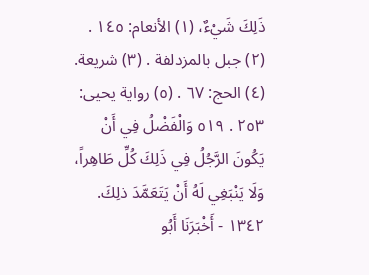ذَلِكَ شَيْءٌ، (١) الأنعام: ١٤٥ . (٢) جبل بالمزدلفة . (٣) شريعة. (٤) الحج: ٦٧ . (٥) رواية يحيى: ٢٥٣ . ٥١٩ وَالْفَضْلُ فِي أَنْ يَكُونَ الرَّجُلُ فِي ذَلِكَ كُلِّ طَاهِراً، وَلَا يَنْبَغِي لَهُ أَنْ يَتَعَمَّدَ ذلِكَ. ١٣٤٢ - أَخْبَرَنَا أَبُو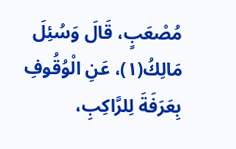مُصْعَبٍ، قَالَ وَسُئِلَ مَالِكُ(١)، عَنِ الْوُقُوفِ بِعَرَفَةَ لِلرَّاكِبِ،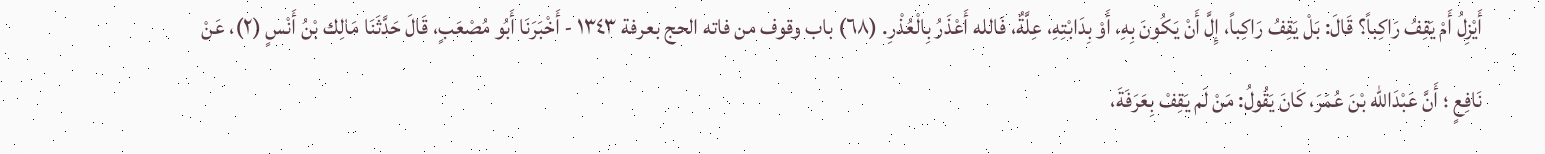أَيْزِلُ أَمْ يَقِفُ رَاكِباً؟ قَالَ: بَلْ يَقِفُ رَاكِباً، إِلَّ أَنْ يَكُونَ بِهِ، أَوْ بِدَابْتِهِ، عِلَّةٌ، فَالله أَعْذَرُ بِالْعُذْرِ. (٦٨) باب وقوف من فاته الحج بعرفة ١٣٤٣ - أَخْبَرَنَا أَبُو مُصْعَبٍ، قَالَ حَدَّثَنَا مَالِك بْنُ أَنْسٍ (٢)، عَنْ نَافِعٍ ؛ أَنَّ عَبْدَالله بْنَ عُمَرَ، كَانَ يَقُولُ: مَنْ لَم يَقِفْ بِعَرَفَةَ،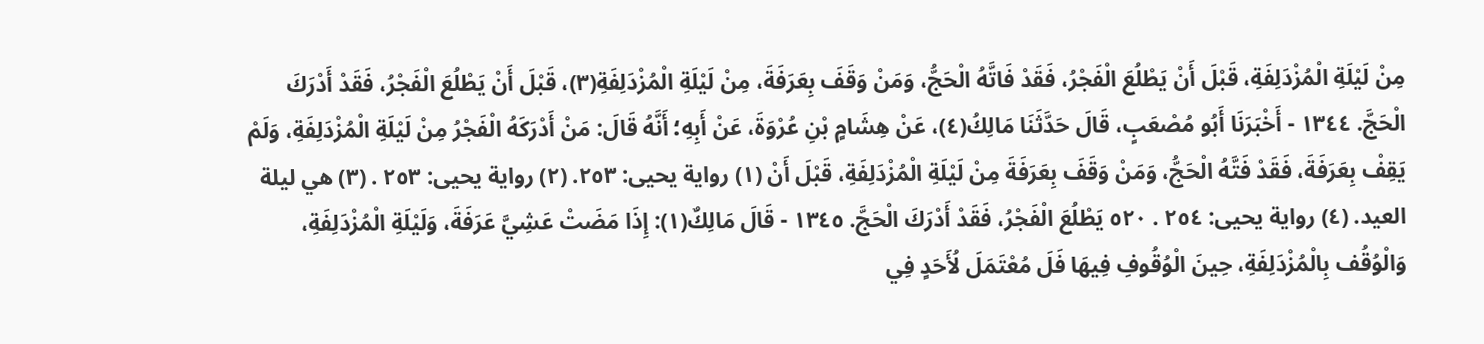مِنْ لَيْلَةِ الْمُزْدَلِفَةِ، قَبْلَ أَنْ يَطْلُعَ الْفَجْرُ، فَقَدْ فَاتَّهُ الْحَجُّ، وَمَنْ وَقَفَ بِعَرَفَةَ، مِنْ لَيْلَةِ الْمُزْدَلِفَةِ(٣)، قَبْلَ أَنْ يَطْلُعَ الْفَجْرُ، فَقَدْ أَدْرَكَ الْحَجَّ. ١٣٤٤ - أَخْبَرَنَا أَبُو مُصْعَبٍ، قَالَ حَدَّثَنَا مَالِكُ(٤)، عَنْ هِشَامٍ بْنِ عُرْوَةَ، عَنْ أَبِهِ؛ أَنَّهُ قَالَ: مَنْ أَدْرَكَهُ الْفَجْرُ مِنْ لَيْلَةِ الْمُزْدَلِفَةِ، وَلَمْ يَقِفْ بِعَرَفَةَ، فَقَدْ فَتَّهُ الْحَجُّ، وَمَنْ وَقَفَ بِعَرَفَةَ مِنْ لَيْلَةِ الْمُزْدَلِفَةِ، قَبْلَ أَنْ (١) رواية يحيى: ٢٥٣. (٢) رواية يحيى: ٢٥٣ . (٣) هي ليلة العيد. (٤) رواية يحيى: ٢٥٤ . ٥٢٠ يَطْلُعَ الْفَجْرُ، فَقَدْ أَدْرَكَ الْحَجَّ. ١٣٤٥ - قَالَ مَالِكٌ(١): إِذَا مَضَتْ عَشِيَّ عَرَفَةَ، وَلَيْلَةِ الْمُزْدَلِفَةِ، وَالْوُقُف بِالْمُزْدَلِفَةِ، حِينَ الْوُقُوفِ فِيهَا فَلَ مُعْتَمَلَ لُأَحَدٍ فِي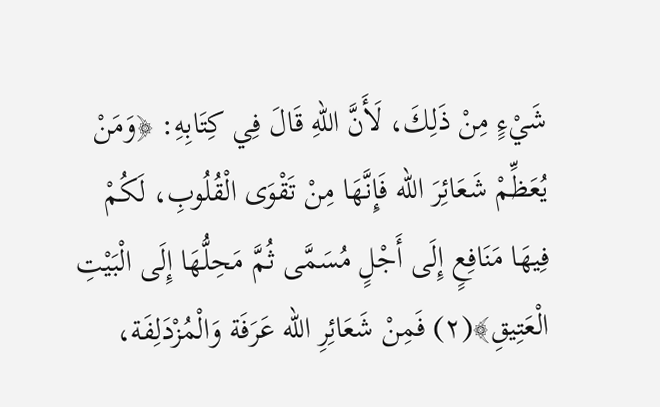شَيْءٍ مِنْ ذَلِكَ، لَأَنَّ اللّهِ قَالَ فِي كِتَابِهِ: ﴿وَمَنْ يُعَظِّمْ شَعَائِرَ الله فَإِنَّهَا مِنْ تَقْوَى الْقُلُوبِ، لَكُمْ فِيهَا مَنَافِعٍ إِلَى أَجْلٍ مُسَمَّى ثُمَّ مَحِلُّهَا إِلَى الْبَيْتِ الْعَتِيقِ﴾(٢) فَمِنْ شَعَائِرِ الله عَرَفَة وَالْمُزْدَلِفَة،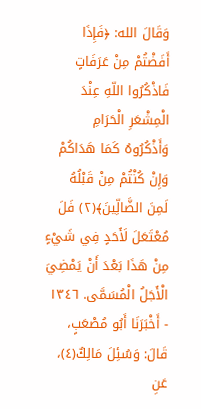وَقَالَ الله: ﴿فَإِذَا أَفَضْتُمْ مِنْ عَرَفَاتٍ فَاذْكُرُوا اللّهِ عِنْدَ الْمِشْعَرِ الْحَرَامِ وَأَذْكُرُوهُ كَمَا هَدَاكُمْ وَإِنْ كُنْتُمْ مِنْ قَبْلُهُ لَمِنَ الضَّالِّينَ﴾(٢) فَلَ مُعْتَعَلَ لَأَحَدٍ فِي شَيْءٍ مِنْ هَذَا بَعْدَ أَنْ يَمْضِيَ الْأَجَلُ الْمُسَمَّى. ١٣٤٦ - أَخْبَرَنَا أَبُو مُصْعَبٍ، قَالَ: وَسُئِلَ مَالِكٌ(٤)، عَنِ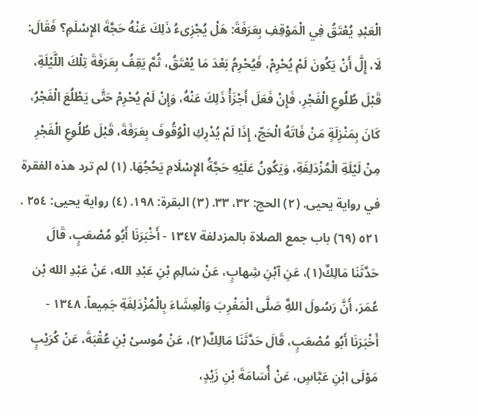الْعَبْدِ يُعْتَقُ فِي الْمَوْقِفِ بِعَرَفَةَ: هَلْ يُجْزِىءُ ذَلِكَ عَنْهُ حَجَّةَ الإِسْلَمِ؟ فَقَالَ: لَا، إِلَّ أَنْ يَكُونَ لَمْ يُحْرِمْ، فَيُحْرِمُ بَعْدَ مَا يُعْتَقُ، ثُمَّ يَقِفُ بِعَرَفَةَ تِلْكَ اللَّيْلَةِ، قَبْلَ طُلُوعِ الْفَجْرِ، فَإِنْ فَعَلَ أَجْزَأْ ذَلِكَ عَنْهُ، وَإِنْ لَمْ يُحْرِمْ حَتَّى يَطْلُعَ الْفَجْرُ، كَانَ بِمَنْزِلَةٍ مَنْ فَاتَهُ الْحَجّ، إِذَا لَمْ يُدْرِكِ الْوُقُوفَ بِعَرَفَةَ، قَبْلَ طُلُوعِ الْفَجْرِ مِنْ لَيْلَةِ الْمُزْدَلِفَةِ، وَيَكُونُ عَلَيْهِ حَجَّةُ الإِسْلَامِ يَحُجُهَا. (١) لم ترد هذه الفقرة في رواية يحيى. (٢) الحج: ٣٢، ٣٣. (٣) البقرة: ١٩٨. (٤) رواية يحيى: ٢٥٤ . ٥٢١ (٦٩) باب جمع الصلاة بالمزدلفة ١٣٤٧ - أَخْبَرَنَا أَبُو مُصْعَبٍ، قَالَ حَدَّثَنَا مَالِكٌ(١)، عَنِ آبْنِ شِهابٍ، عَنْ سَالِمِ بْنِ عَبْدِ الله، عَنْ عَبْدِ الله بْن عُمَرَ، أَنَّ رَسُولَ اللهَِّ صَلَّى الْمَغْرِبَ وَالْعِشَاءَ بِالْمُزْدَلِفَةِ جَمِيعاً. ١٣٤٨ - أَخْبَرَنَا أَبُو مُصْعَبٍ، قَالَ حَدَّثَنَا مَالِكٌ(٢)، عَنْ مُوسىْ بْنِ عُقْبَةَ، عَنْ كُرَيْبٍ مَوْلَى ابْنِ عَبَّاسٍ، عَنْ أُسَامَةَ بْنِ زَيْدٍ،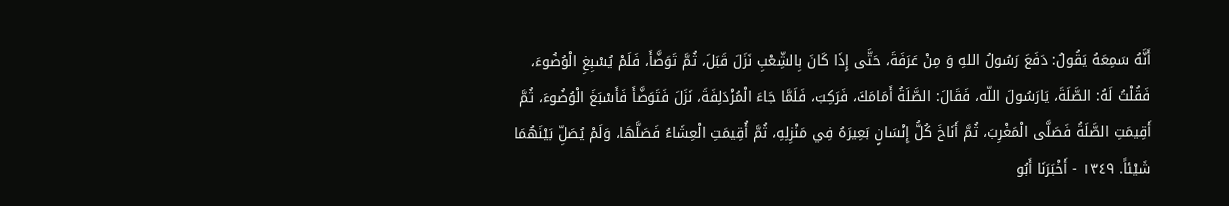أَنَّهُ سَمِعَهُ يَقُولُ: دَفَعَ رَسُولُ اللهِ وَ مِنْ عَرَفَةَ، حَتَّى إِذَا كَانَ بِالشِّعْبِ نَزَلَ قَبَلَ، ثُمَّ تَوَضَّأَ، فَلَمْ يُسْبِغِ الْوُضُوءَ، فَقُلْتُ لَهُ: الصَّلَةَ، يَارَسُولَ اللّه، فَقَالَ: الصَّلَةُ أَمَامَكَ، فَرَكِبَ، فَلَمَّا جَاءَ الْمُزْدَلِفَةَ، نَزَلَ فَتَوَضَّأَ فَأَسْبَغَ الْوُضُوءَ، ثُمَّ أَقِيمَتِ الصَّلَةُ فَصَلَّى الْمَغْرِبَ، ثُمَّ أَنَاخَ كُلُّ إِنْسَانٍ بَعِيرَهُ فِي مَنْزِلِهِ، ثُمَّ أُقِيمَتِ الْعِشَاءُ فَصَلَّهَا، وَلَمْ يُصَلِّ بَيْنَهُمَا شَيْئاً. ١٣٤٩ - أَخْبَرَنَا أَبُو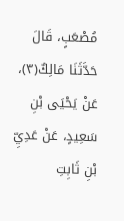مُصْعَبٍ، قَالَ حَدَّثَنَا مَالِكٌ(٣)، عَنْ يَحْيَى بْنِ سَعِيدٍ، عَنْ عَدِيِّ بْنِ ثَابِتِ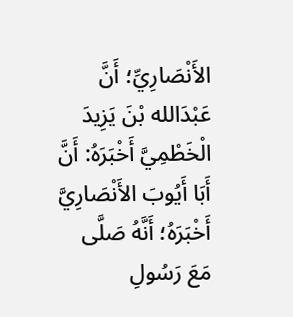الأَنْصَارِيِّ؛ أَنَّ عَبْدَالله بْنَ يَزِيدَ الْخَطْمِيَّ أَخْبَرَهُ: أَنَّ أَبَا أَيُوبَ الأَنْصَارِيَّ أَخْبَرَهُ؛ أَنَّهُ صَلَّى مَعَ رَسُولِ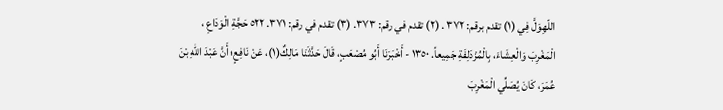اللّهِوَلَّ فِي (١) تقدم برقم: ٣٧٢ . (٢) تقدم في رقم: ٣٧٣. (٣) تقدم في رقم: ٣٧١. ٥٢٢ حَجَّةِ الْوَدَاعِ ، الْمَغْرِبَ وَالْعِشَاءَ، بِالْمُزْدَلِفَةِ جَمِيعاً. ١٣٥٠ - أَخْبَرَنَا أَبُو مُصْعَبٍ، قَالَ حَدَّثَنَا مَالِكٌ(١)، عَنْ نَافِعٍ؛ أَنَّ عَبْدَ اللهِ بْنَ عُمَرَ، كَانَ يُصَلِّي الْمَغْرِبَ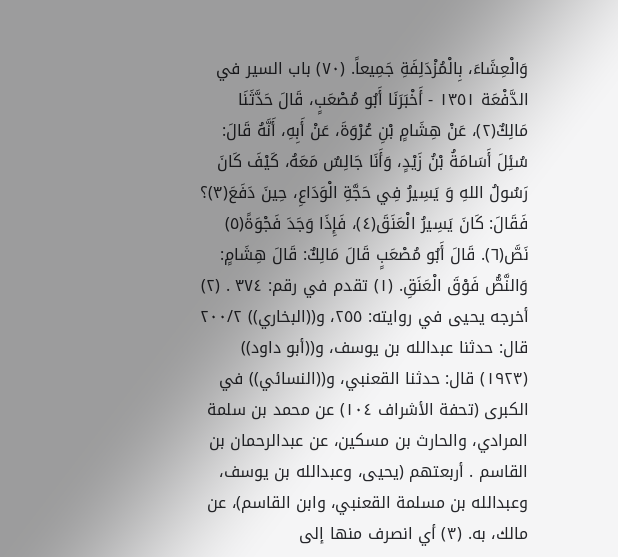وَالْعِشَاءَ، بِالْمُزْدَلِفَةِ جَمِيعاً. (٧٠) باب السير في الدَّفْعَة ١٣٥١ - أَخْبَرَنَا أَبُو مُصْعَبٍ، قَالَ حَدَّثَنَا مَالِكٌ(٢)، عَنْ هِشَامٍ بْنِ عُرْوَةَ، عَنْ أَبِهِ، أَنَّهُ قَالَ: سُئِلَ أَسَامَةُ بْنُ زَيْدٍ، وَأَنَا جَالِسٌ مَعَهُ، كَيْفَ كَانَ رَسُولُ اللهِ وَ يَسِيرُ فِي حَجَّةِ الْوَدَاعِ، حِينَ دَفَعَ(٣)؟ فَقَالَ: كَانَ يَسِيرُ الْعَنَقَ(٤)، فَإِذَا وَجَدَ فَجْوَةً(٥) نَصَّ(٦). قَالَ أَبُو مُصْعَبٍ قَالَ مَالِكٌ: قَالَ هِشَامٍ: وَالنَّصُّ فَوْقَ الْعَنَقِ. (١) تقدم في رقم: ٣٧٤ . (٢) أخرجه يحيى في روايته: ٢٥٥، و((البخاري)) ٢٠٠/٢ قال: حدثنا عبدالله بن يوسف، و((أبو داود)) (١٩٢٣) قال: حدثنا القعنبي، و((النسائي)) في الكبرى (تحفة الأشراف ١٠٤) عن محمد بن سلمة المرادي، والحارث بن مسكين، عن عبدالرحمان بن القاسم . أربعتهم (يحيى، وعبدالله بن يوسف، وعبدالله بن مسلمة القعنبي، وابن القاسم)، عن مالك، به. (٣) أي انصرف منها إلى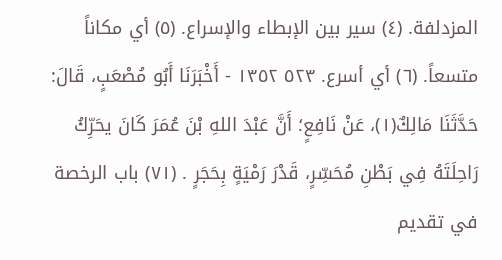المزدلفة. (٤) سير بين الإبطاء والإسراع. (٥) أي مكاناً متسعاً. (٦) أي أسرع. ٥٢٣ ١٣٥٢ - أَخْبَرَنَا أَبُو مُصْعَبٍ، قَالَ: حَدَّثَنَا مَالِكٌ(١)، عَنْ نَافِعٍ؛ أَنَّ عَبْدَ اللهِ بْنَ عُمَرَ كَانَ يحَرِّكُ رَاحِلَتَهُ فِي بَطْنِ مُحَسِّرٍ، قَدْرَ رَمْيَةٍ بِحَجَرٍ . (٧١) باب الرخصة في تقديم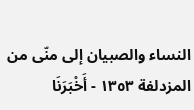النساء والصبيان إلى منّى من المزدلفة ١٣٥٣ - أَخْبَرَنَا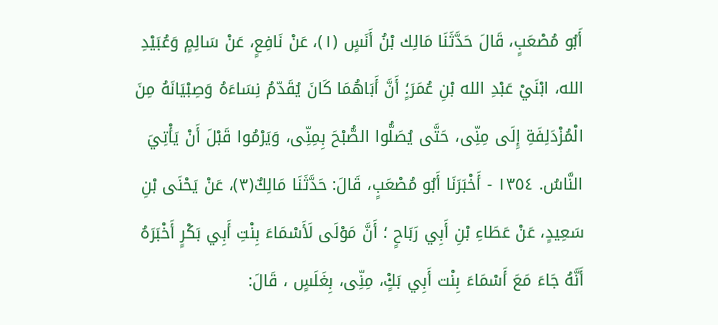أَبُو مُصْعَبٍ، قَالَ حَدَّثَنَا مَالِك بْنُ أَنَسٍ (١)، عَنْ نَافِعٍ، عَنْ سَالِمٍ وَعُبَيْدِ الله، ابْنَيْ عَبْدِ الله بْنِ عُمَرَ؛ٍ أَنَّ أَبَاهُمَا كَانَ يُقَدّمُ نِسَاءَهُ وَصِبْيَانَهُ مِنَ الْمُزْدَلِفَةِ إِلَى مِنِّى، حَتَّى يُصَلُّوا الصُّبْحَ بِمِنِّى، وَيَرْمُوا قَبْلَ أَنْ يَأْتِيَ النَّاسُ. ١٣٥٤ - أَخْبَرَنَا أَبُو مُصْعَبٍ، قَالَ: حَدَّثَنَا مَالِكٌ(٣)، عَنْ يَحْنَى بْنِ سَعِيدٍ، عَنْ عَطَاءِ بْنِ أَبِي رَبَاحٍ ؛ أَنَّ مَوْلَى لَأَسْمَاءَ بِنْتِ أَبِي بَكْرٍ أَخْبَرَهُ أَنَّهُ جَاءَ مَعَ أَسْمَاءَ بِنْت أَبِي بَكٍْ، مِنِّى، بِغَلَسٍ ، قَالَ: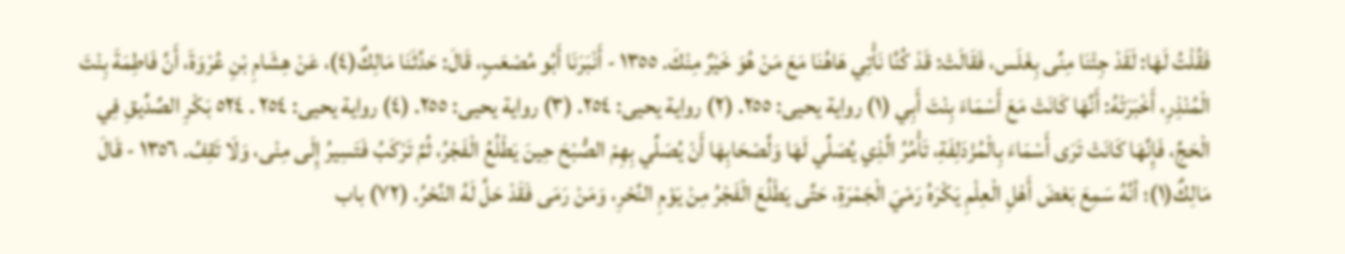فَقُلْتُ لَهَا: لَقَدْ جِئْنَا مِنِّى بِغَلَس، فَقَالَتْ: قَدْ كُنَّا نَأْتِي هَاهُنَا مَعَ مَنْ هُوَ خَيْرٌ مِنْكَ. ١٣٥٥ - أَنْبَرَنَا أَبُو مُصْعَبٍ، قَالَ: حَدَّثَنَا مَالِكٌ(٤)، عَنْ هِشَامِ بْنِ عُرْوَةَ، أَنَّ فَاطِمَةَ بِنْتَ الْمُنْذِرِ، أَخْبَرَتْهُ: أَنَّهَا كَانَتْ مَعَ أَسْمَاءَ بِنْتَ أَبِي (١) رواية يحيى: ٢٥٥. (٢) رواية يحيى: ٢٥٤. (٣) رواية يحيى: ٢٥٥. (٤) رواية يحيى: ٢٥٤ . ٥٢٤ بَكْرِ الصِّدِّيقِ فِي الْحَجِّ، فَإِنَّهَا كَانَتْ تَرَى أَسْمَاءَ بِالْمُزْدَلِفَةِ، تَأْمُرُ الَّذِي يُصَلِّي لَهَا وَلَّصْحَابِهَا أَنْ يُصَلِّي بِهِمْ الصُّبْحَ حِينَ يَطْلُعُ الْفَجْرُ، ثُمَّ تَرْكَبُ فَتَسِيرُ إِلَى مِنْى، وَلَا تَقِفُ. ١٣٥٦ - قَالَ مَالِكٌ(١)؛ أنَّهُ سَمِعَ بَعْضَ أَهْلِ الْعِلْمِ يَكْرَهُ رَمْيَ الْجَمْرَةِ، حَتَّى يَطْلُعَ الْفَجْرُ مِنْ يَوْمِ النَّحْرِ، وَمَنْ رَمَى فَقَدْ حَلَّ لَهُ النَّحْرُ. (٧٢) باب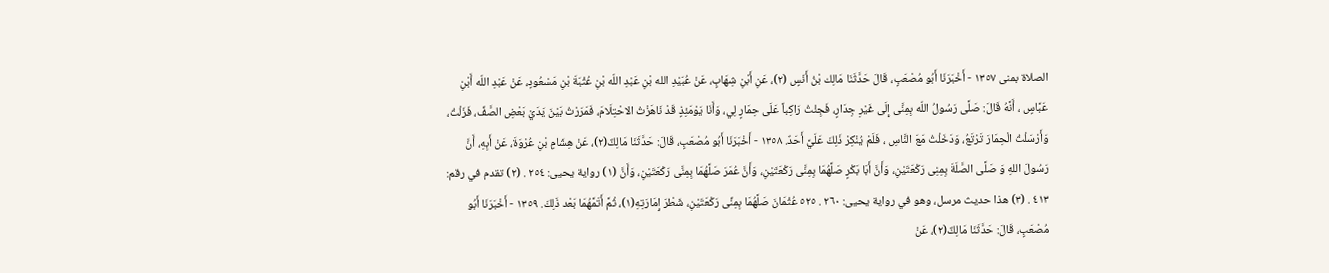الصلاة بمنى ١٣٥٧ - أَخْبَرَنَا أَبُو مُصْعَبٍ، قَالَ حَدَّثَنَا مَالِك بْنُ أَنَسٍ (٢)، عَنِ أَبْنِ شِهَابٍ، عَنْ عُبَيْدِ الله بْنِ عَبْدِ اللّه بْنِ عُثْبَةَ بْنِ مَسْعُودٍ، عَنْ عَبْدِ اللّه أَبْنِ عَبَّاسٍ ، أَنَّهُ قَالَ: صَلَّى رَسُولُ اللّه بِمِنَّى إِلَى غَيْرِ جِدَارٍ، فَجِئْتُ رَاكِباً عَلَى حِمَارٍ لِي، وَأَنَا يَوْمَئِذٍ قَدْ نَاهَزْتُ الاحْتِلَامَ، فَمَرَرْتُ بَيْنَ يَدَيْ بَعْضِ الصَّفِّ، فَزَلْتُ، وَأَرْسَلْتُ الْحِمَارَ تَرْتَعُ، وَدَخَلْتُ مَعَ النَّاسِ ، فَلَمْ يُنْكِرْ ذَلِكَ عَلَيَّ أَحَدٌ. ١٣٥٨ - أَخْبَرَنَا أَبُو مُصْعَبٍ، قَالَ: حَدَّثَنَا مَالِكٌ(٢)، عَنْ هِشَامٍ بْنِ عُرْوَةَ، عَنْ أَبِهِ، أَنَّ رَسُولَ اللهِ وَ صَلَّى الصَّلَةَ بِمِنِى رَكْعَتَيْنِ، وَأَنَّ أَبَا بَكْرٍ صَلَّهُمَا بِمِنَّى رَكْعَتَيْنِ، وَأَنَّ عُمَرَ صَلَّهُمَا بِمِنَّى رَكْعَتَيْنِ، وَأَنَّ (١) رواية يحيى: ٢٥٤ . (٢) تقدم في رقم: ٤١٣ . (٣) هذا حديث مرسل، وهو في رواية يحيى: ٢٦٠ . ٥٢٥ عُثْمَانَ صَلَّهُمَا بِمِنِّى رَكْعَتَيْنِ، شَطْرَ إِمَارَتِهِ(١)، ثُمَّ أَتَمَّهُمَا بَعْد ذَلِكَ. ١٣٥٩ - أَخْبَرَنَا أَبُو مُصْعَبٍ، قَالَ: حَدَّثَنَا مَالِكٌ(٢)، عَنْ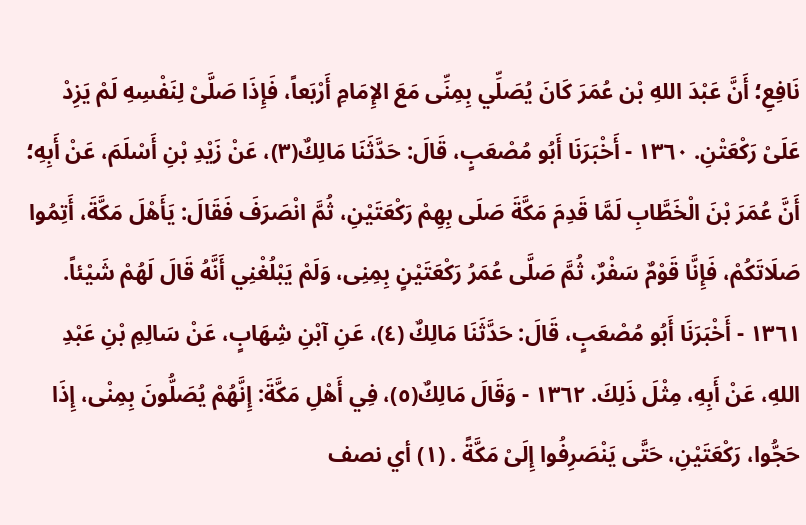نَافِعِ؛ أَنَّ عَبْدَ اللهِ بْن عُمَرَ كَانَ يُصَلِّي بِمِنِّى مَعَ الإِمَامِ أَرْبَعاً، فَإِذَا صَلَّىْ لِنَفْسِهِ لَمْ يَزِدْ عَلَىْ رَكْعَتْنِ. ١٣٦٠ - أَخْبَرَنَا أَبُو مُصْعَبٍ، قَالَ: حَدَّثَنَا مَالِكٌ(٣)، عَنْ زَيْدِ بْنِ أَسْلَمَ، عَنْ أَبِهِ؛ أَنَّ عُمَرَ بْنَ الْخَطَّابِ لَمَّا قَدِمَ مَكَّةَ صَلَى بِهِمْ رَكْعَتَيْنِ، ثُمَّ انْصَرَفَ فَقَالَ: يَأَهْلَ مَكَّةَ، أَتِمُوا صَلَاتَكُمْ، فَإِنَّا قَوْمٌ سَفْرٌ، ثُمَّ صَلَّى عُمَرُ رَكْعَتَيْنٍ بِمِنِى، وَلَمْ يَبْلُغْنِي أَنَّهُ قَالَ لَهُمْ شَيْئاً. ١٣٦١ - أَخْبَرَنَا أَبُو مُصْعَبٍ، قَالَ: حَدَّثَنَا مَالِكٌ (٤)، عَنِ آبْنِ شِهَابٍ، عَنْ سَالِمِ بْنِ عَبْدِ اللهِ، عَنْ أَبِهِ، مِثْلَ ذَلِكَ. ١٣٦٢ - وَقَالَ مَالِكٌ(٥)، فِي أَهْلِ مَكَّةَ: إِنَّهُمْ يُصَلُّونَ بِمِنْى، إِذَا حَجُّوا، رَكْعَتَيْنِ، حَتَّى يَنْصَرِفُوا إِلَىْ مَكَّةً . (١) أي نصف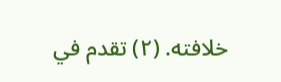خلافته. (٢) تقدم في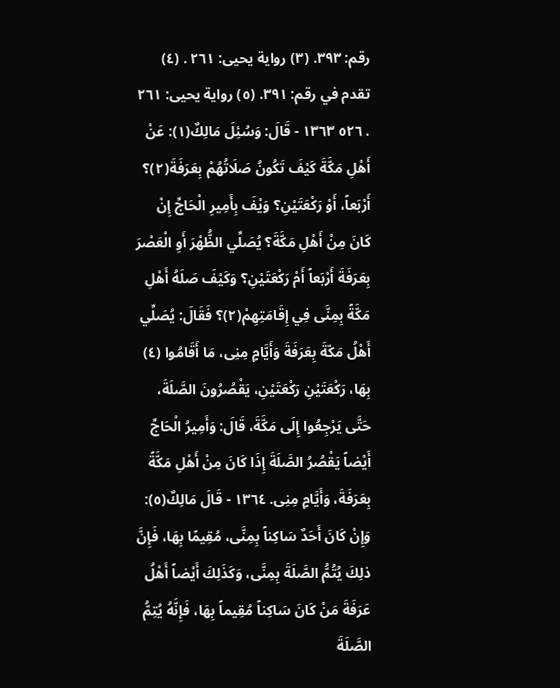رقم: ٣٩٣. (٣) رواية يحيى: ٢٦١ . (٤) تقدم في رقم: ٣٩١. (٥) رواية يحيى: ٢٦١ . ٥٢٦ ١٣٦٣ - قَالَ: وَسُئِلَ مَالِكٌ(١): عَنْ أَهْلِ مَكَّةَ كَيْفَ تَكُونُ صَلَاتُهُمْ بِعَرَفَةَ(٢)؟ أَرْبَعاً، أَوْ رَكْعَتَيْنِ؟ وَيْفَ بِأَمِيرِ الْحَاجِّ إِنْ كَانَ مِنْ أَهْلِ مَكَّةَ؟ يُصَلِّي الظُّهْرَ أَوِ الْعَصْرَ بِعَرَفَةَ أَرْبَعاً أَمْ رَكْعَتَيْنِ؟ وَكَيْفَ صَلَهُ أَهْلِ مَكَّةً بِمِنَّى فِي إِقَامَتِهِمْ(٢)؟ فَقَالَ: يُصَلِّي أَهْلُ مَكّةَ بِعَرَفَةَ وَأَيَّامٍ مِنِى، مَا أَقَامُوا (٤) بِهَا، رَكْعَتَيْنِ رَكْعَتَيْنِ، يَقْصُرُونَ الصَّلَةَ، حَتَّى يَرْجِعُوا إِلَى مَكَّةَ، قَالَ: وَأَمِيرُ الْحَاجِّ أَيْضاً يَقْصُرُ الصَّلَةَ إِذَا كَانَ مِنْ أَهْلِ مَكَّةً بِعَرَفَةَ، وَأَيَّامٍ مِنِى. ١٣٦٤ - قَالَ مَالِكٌ(٥): وَإِنْ كَانَ أَحَدٌ سَاكِناً بِمِنَّى، مُقِيمًا بِهَا، فَإِنَّ ذلِكَ يُتُمُّ الصَّلَةَ بِمِنَّى، وَكَذَلِكَ أَيْضاً أَهْلُ عَرَفَةَ مَنْ كَانَ سَاكِناً مُقِيماً بِهَا، فَإِنَّهُ يُتِمُّ الصَّلَةَ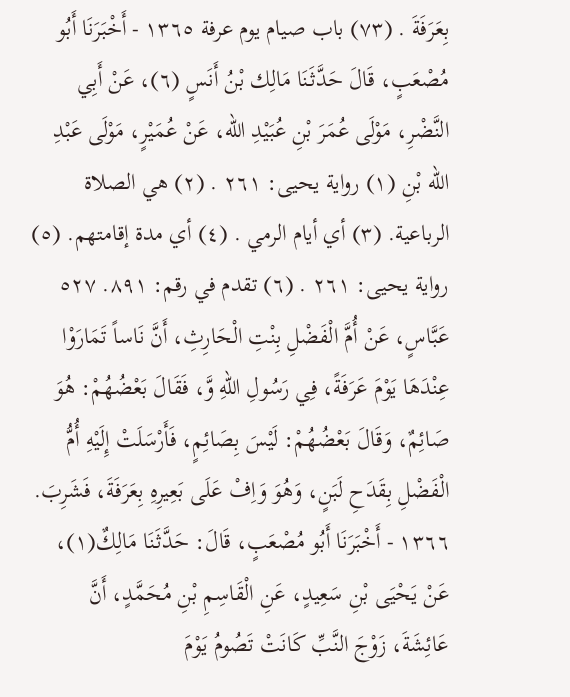بِعَرَفَةَ . (٧٣) باب صيام يوم عرفة ١٣٦٥ - أَخْبَرَنَا أَبُو مُصْعَبٍ، قَالَ حَدَّثَنَا مَالِك بْنُ أَنَسٍ (٦)، عَنْ أَبِي النَّضْرِ، مَوْلَى عُمَرَ بْنِ عُبَيْدِ اللّه، عَنْ عُمَيْرٍ، مَوْلَى عَبْدِ اللّه بْنِ (١) رواية يحيى: ٢٦١ . (٢) هي الصلاة الرباعية. (٣) أي أيام الرمي . (٤) أي مدة إقامتهم. (٥) رواية يحيى: ٢٦١ . (٦) تقدم في رقم: ٨٩١. ٥٢٧ عَبَّاسٍ، عَنْ أُمَّ الْفَضْلِ بِنْتِ الْحَارِثِ، أَنَّ نَاساً تَمَارَوْا عِنْدَهَا يَوْمَ عَرَفَةً، فِي رَسُولِ اللهِ وَّ، فَقَالَ بَعْضُهُمْ: هُوَ صَائِمٌ، وَقَالَ بَعْضُهُمْ: لَيْسَ بِصَائِمٍ، فَأَرْسَلَتْ إِلَيْهِ أُمُّ الْفَضْلِ بِقَدَحِ لَبَنٍ، وَهُوَ وَاِفْ عَلَى بَعِيرِهِ بِعَرَفَةَ، فَشَرِبَ. ١٣٦٦ - أَخْبَرَنَا أَبُو مُصْعَبٍ، قَالَ: حَدَّثَنَا مَالِكٌ(١)، عَنْ يَحْيَى بْنِ سَعِيدٍ، عَنِ الْقَاسِمِ بْنِ مُحَمَّدٍ، أَنَّ عَائِشَةَ، زَوْجَ النَّبِّ كَانَتْ تَصُومُ يَوْمَ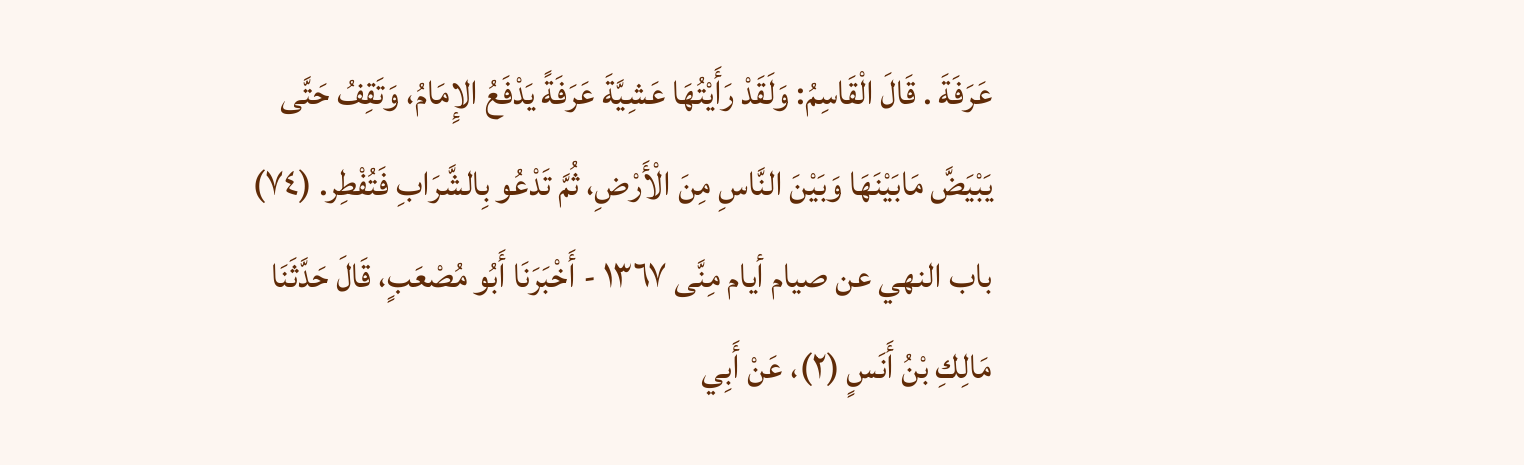عَرَفَةَ . قَالَ الْقَاسِمُ: وَلَقَدْ رَأَيْتُهَا عَشِيَّةَ عَرَفَةً يَدْفَعُ الإِمَامُ، وَتَقِفُ حَتَّى يَبْيَضَّ مَابَيْنَهَا وَبَيْنَ النَّاسِ مِنَ الْأَرْضِ، ثُمَّ تَدْعُو بِالشَّرَابِ فَتُفْطِر. (٧٤) باب النهي عن صيام أيام مِنَّى ١٣٦٧ - أَخْبَرَنَا أَبُو مُصْعَبٍ، قَالَ حَدَّثَنَا مَالِكِ بْنُ أَنَسٍ (٢)، عَنْ أَبِي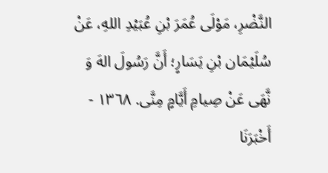النَّضْرِ، مَوْلَى عُمَرَ بْنِ عُبَيْدِ اللهِ، عَنْ سُلَيْمَان بْنِ يَسَارٍ؛ أَنَّ رَسُولَ الهَ وَ نَّهَى عَنْ صِيامِ أَيَّامٍ مِنَّى. ١٣٦٨ - أَخْبَرَنَا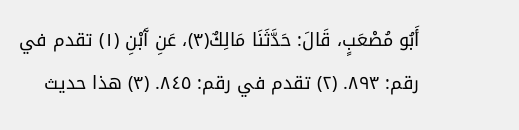أَبُو مُصْعَبٍ، قَالَ: حَدَّثَنَا مَالِكٌ(٣)، عَنِ آَبْنِ (١) تقدم في رقم: ٨٩٣. (٢) تقدم في رقم: ٨٤٥. (٣) هذا حديث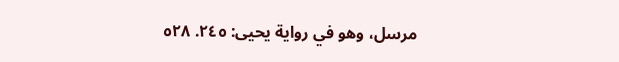مرسل، وهو في رواية يحيى: ٢٤٥. ٥٢٨